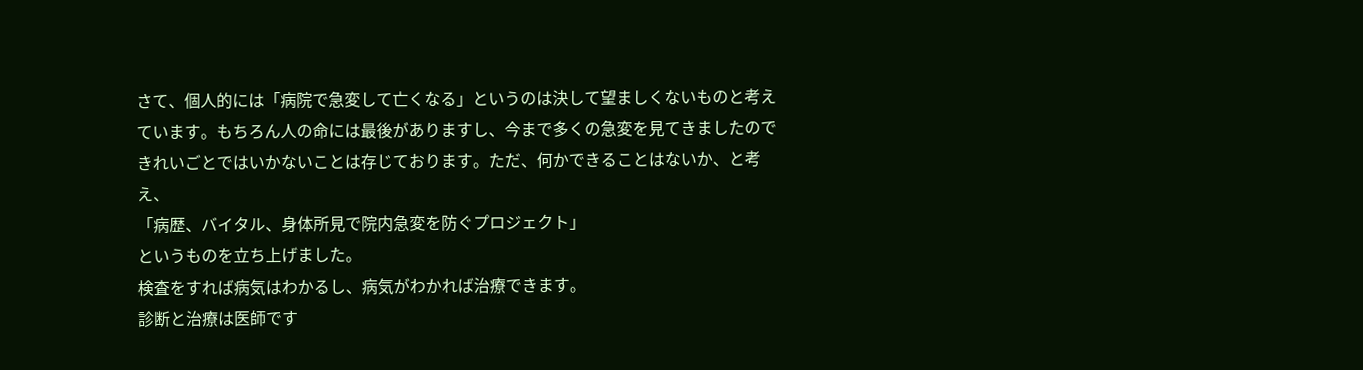さて、個人的には「病院で急変して亡くなる」というのは決して望ましくないものと考えています。もちろん人の命には最後がありますし、今まで多くの急変を見てきましたのできれいごとではいかないことは存じております。ただ、何かできることはないか、と考え、
「病歴、バイタル、身体所見で院内急変を防ぐプロジェクト」
というものを立ち上げました。
検査をすれば病気はわかるし、病気がわかれば治療できます。
診断と治療は医師です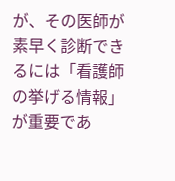が、その医師が素早く診断できるには「看護師の挙げる情報」が重要であ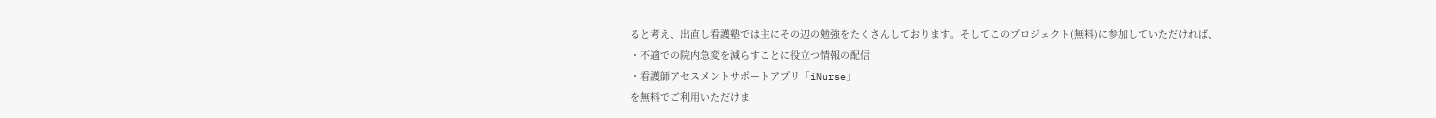ると考え、出直し看護塾では主にその辺の勉強をたくさんしております。そしてこのプロジェクト(無料)に参加していただければ、
・不適での院内急変を減らすことに役立つ情報の配信
・看護師アセスメントサポートアプリ「iNurse」
を無料でご利用いただけま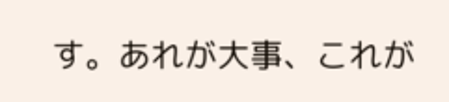す。あれが大事、これが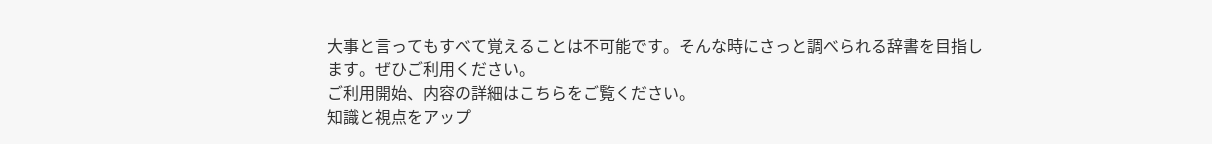大事と言ってもすべて覚えることは不可能です。そんな時にさっと調べられる辞書を目指します。ぜひご利用ください。
ご利用開始、内容の詳細はこちらをご覧ください。
知識と視点をアップ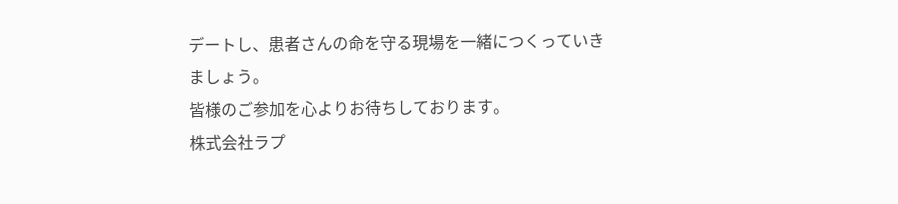デートし、患者さんの命を守る現場を一緒につくっていきましょう。
皆様のご参加を心よりお待ちしております。
株式会社ラプ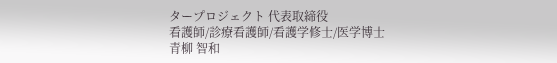タープロジェクト 代表取締役
看護師/診療看護師/看護学修士/医学博士
青柳 智和